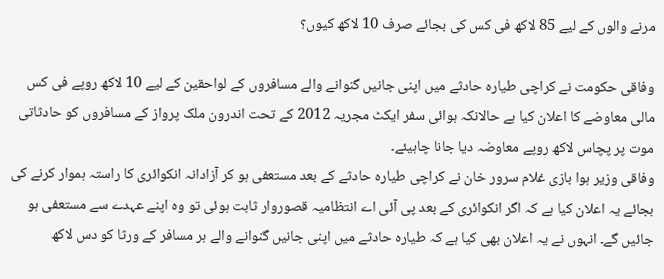مرنے والوں کے لیے 85 لاکھ فی کس کی بجائے صرف 10 لاکھ کیوں؟

وفاقی حکومت نے کراچی طیارہ حادثے میں اپنی جانیں گنوانے والے مسافروں کے لواحقین کے لیے 10 لاکھ روپے فی کس مالی معاوضے کا اعلان کیا ہے حالانکہ ہوائی سفر ایکٹ مجریہ 2012 کے تحت اندرون ملک پرواز کے مسافروں کو حادثاتی موت پر پچاس لاکھ روپے معاوضہ دیا جانا چاہیئے۔
وفاقی وزیر ہوا بازی غلام سرور خان نے کراچی طیارہ حادثے کے بعد مستعفی ہو کر آزادانہ انکوائری کا راستہ ہموار کرنے کی بجائے یہ اعلان کیا ہے کہ اگر انکوائری کے بعد پی آئی اے انتظامیہ قصوروار ثابت ہوئی تو وہ اپنے عہدے سے مستعفی ہو جائیں گے۔ انہوں نے یہ اعلان بھی کیا ہے کہ طیارہ حادثے میں اپنی جانیں گنوانے والے ہر مسافر کے ورثا کو دس لاکھ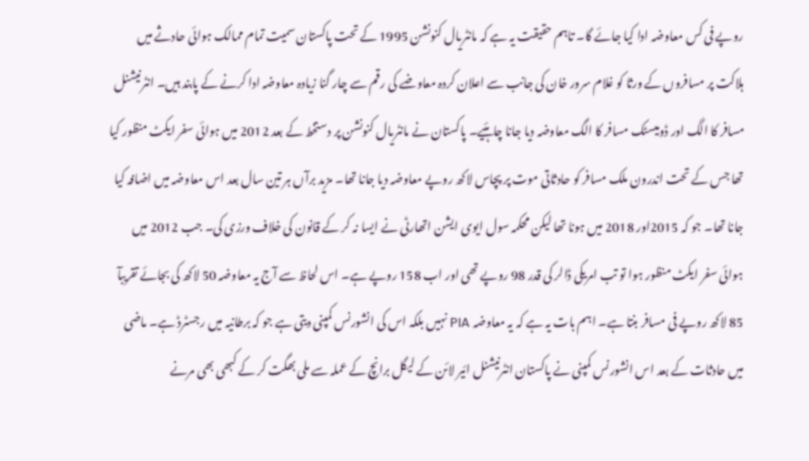روپے فی کس معاوضہ ادا کیا جائے گا۔ تاہم حقیقت یہ ہے کہ مانٹریال کنونشن 1995 کے تحت پاکستان سمیت تمام ممالک ہوائی حادثے میں ہلاکت پر مسافروں کے ورثا کو غلام سرور خان کی جانب سے اعلان کردہ معاوضے کی رقم سے چار گنا زیادہ معاوضہ ادا کرنے کے پابند ہیں۔ انٹرنیشنل مسافر کا الگ اور ڈومیسٹک مسافر کا الگ معاوضہ دیا جانا چاہئیے۔ پاکستان نے مانٹریال کنونشن پر دستخط کے بعد 2012 میں ہوائی سفر ایکٹ منظور کیا تھا جس کے تحت اندرون ملک مسافر کو حادثاتی موت پر پچاس لاکھ روپے معاوضہ دیا جانا تھا۔ مزید برآں ہر تین سال بعد اس معاوضہ میں اضافہ کیا جانا تھا۔ جو کہ 2015اور 2018 میں ہونا تھا لیکن محکمہ سول ایوی ایشن اتھارٹی نے ایسا نہ کر کے قانون کی خلاف ورزی کی۔ جب 2012 میں ہوائی سفر ایکٹ منظور ہوا تو تب امریکی ڈالر کی قدر 98 روپے تھی اور اب 158 روپے ہے۔ اس لحاظ سے آج یہ معاوضہ 50 لاکھ کی بجائے تقریبآ 85 لاکھ روپے فی مسافر بنتا ہے۔ اہم بات یہ ہے کہ یہ معاوضہ PIA نہیں بلکہ اس کی انشورنس کمپنی دیتی ہے جو کہ برطانیہ میں رجسٹرڈ ہے۔ ماضی میں حادثات کے بعد اس انشورنس کمپنی نے پاکستان انٹرنیشنل ائیر لائن کے لیگل برانچ کے عملہ سے ملی بھگت کر کے کبھی بھی مرنے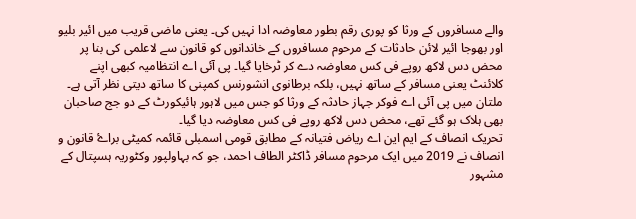والے مسافروں کے ورثا کو پوری رقم بطور معاوضہ ادا نہیں کی۔ یعنی ماضی قریب میں ائیر بلیو اور بھوجا ائیر لائن حادثات کے مرحوم مسافروں کے خاندانوں کو قانون سے لاعلمی کی بنا پر محض دس لاکھ روپے فی کس معاوضہ دے کر ٹرخایا گیا۔ پی آئی اے انتظامیہ کبھی اپنے کلائنٹ یعنی مسافر کے ساتھ نہیں، بلکہ برطانوی انشورنس کمپنی کا ساتھ دیتی نظر آتی ہے۔ ملتان میں پی آئی اے فوکر جہاز حادثہ کے ورثا کو جس میں لاہور ہائیکورٹ کے دو جج صاحبان بھی ہلاک ہو گئے تھے، محض دس لاکھ روپے فی کس معاوضہ دیا گیا۔
تحریک انصاف کے ایم این اے ریاض فتیانہ کے مطابق قومی اسمبلی قائمہ کمیٹی براۓ قانون و انصاف نے 2019 میں ایک مرحوم مسافر ڈاکٹر الطاف احمد، جو کہ بہاولپور وکٹوریہ ہسپتال کے مشہور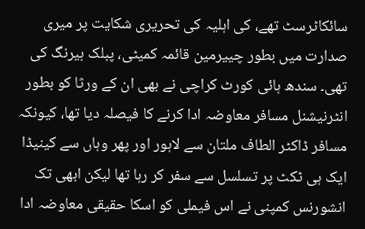سائکاٹرسٹ تھے، کی اہلیہ کی تحریری شکایت پر میری صدارت میں بطور چییرمین قائمہ کمیٹی، پبلک ہیرنگ کی تھی۔ سندھ ہائی کورٹ کراچی نے بھی ان کے ورثا کو بطور انٹرنیشنل مسافر معاوضہ ادا کرنے کا فیصلہ دیا تھا، کیونکہ مسافر ڈاکٹر الطاف ملتان سے لاہور اور پھر وہاں سے کینیڈا ایک ہی ٹکٹ پر تسلسل سے سفر کر رہا تھا لیکن ابھی تک انشورنس کمپنی نے اس فیملی کو اسکا حقیقی معاوضہ ادا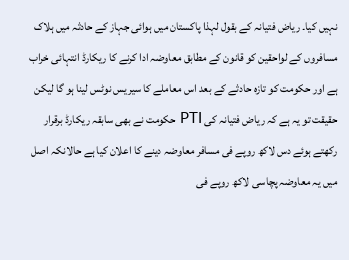نہیں کیا۔ ریاض فتیانہ کے بقول لہذا پاکستان میں ہوائی جہاز کے حادثہ میں ہلاک مسافروں کے لواحقین کو قانون کے مطابق معاوضہ ادا کرنے کا ریکارڈ انتہائی خراب ہے اور حکومت کو تازہ حادثے کے بعد اس معاملے کا سیریس نوٹس لینا ہو گا لیکن حقیقت تو یہ ہے کہ ریاض فتیانہ کی PTI حکومت نے بھی سابقہ ریکارڈ برقرار رکھتے ہوئے دس لاکھ روپے فی مسافر معاوضہ دینے کا اعلان کیا ہے حالانکہ اصل میں یہ معاوضہ پچاسی لاکھ روپے فی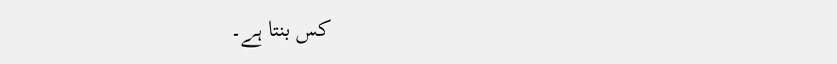کس بنتا ہے۔